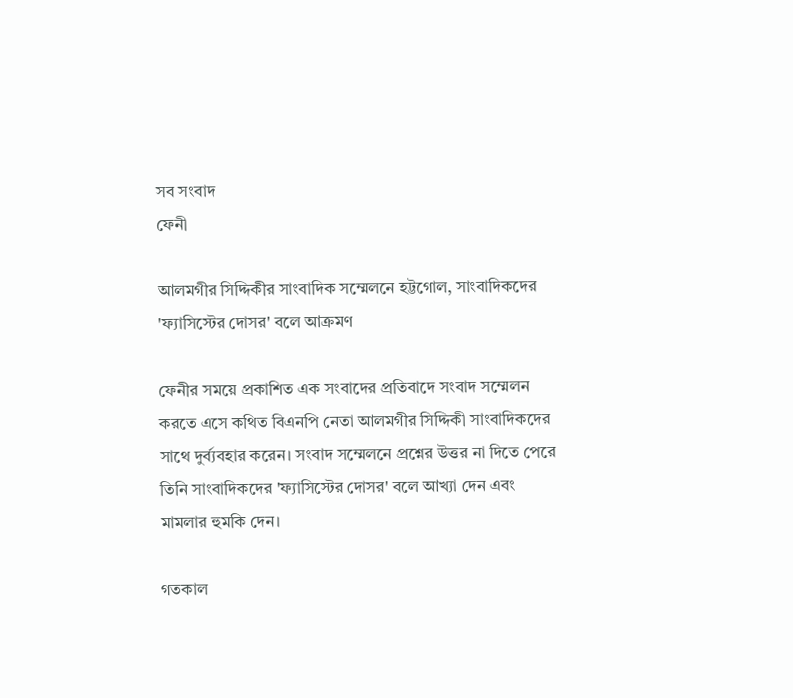সব সংবাদ
ফেনী

আলমগীর সিদ্দিকীর সাংবাদিক সম্মেলনে হট্টগোল, সাংবাদিকদের 'ফ্যাসিস্টের দোসর' বলে আক্রমণ

ফেনীর সময়ে প্রকাশিত এক সংবাদের প্রতিবাদে সংবাদ সম্মেলন করতে এসে কথিত বিএনপি নেতা আলমগীর সিদ্দিকী সাংবাদিকদের সাথে দুর্ব্যবহার করেন। সংবাদ সম্মেলনে প্রশ্নের উত্তর না দিতে পেরে তিনি সাংবাদিকদের 'ফ্যাসিস্টের দোসর' বলে আখ্যা দেন এবং মামলার হুমকি দেন।

গতকাল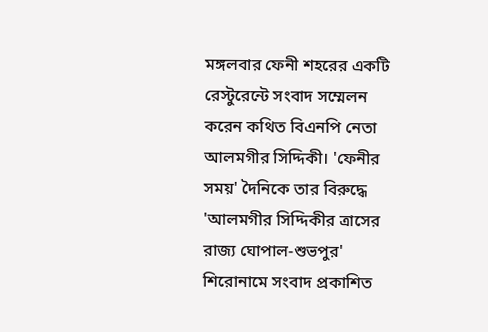মঙ্গলবার ফেনী শহরের একটি রেস্টুরেন্টে সংবাদ সম্মেলন করেন কথিত বিএনপি নেতা আলমগীর সিদ্দিকী। 'ফেনীর সময়' দৈনিকে তার বিরুদ্ধে 'আলমগীর সিদ্দিকীর ত্রাসের রাজ্য ঘোপাল-শুভপুর' শিরোনামে সংবাদ প্রকাশিত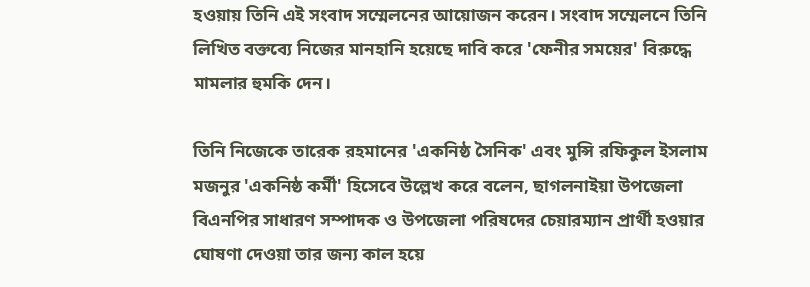হওয়ায় তিনি এই সংবাদ সম্মেলনের আয়োজন করেন। সংবাদ সম্মেলনে তিনি লিখিত বক্তব্যে নিজের মানহানি হয়েছে দাবি করে 'ফেনীর সময়ের' বিরুদ্ধে মামলার হুমকি দেন।

তিনি নিজেকে তারেক রহমানের 'একনিষ্ঠ সৈনিক' এবং মুন্সি রফিকুল ইসলাম মজনুর 'একনিষ্ঠ কর্মী' হিসেবে উল্লেখ করে বলেন, ছাগলনাইয়া উপজেলা বিএনপির সাধারণ সম্পাদক ও উপজেলা পরিষদের চেয়ারম্যান প্রার্থী হওয়ার ঘোষণা দেওয়া তার জন্য কাল হয়ে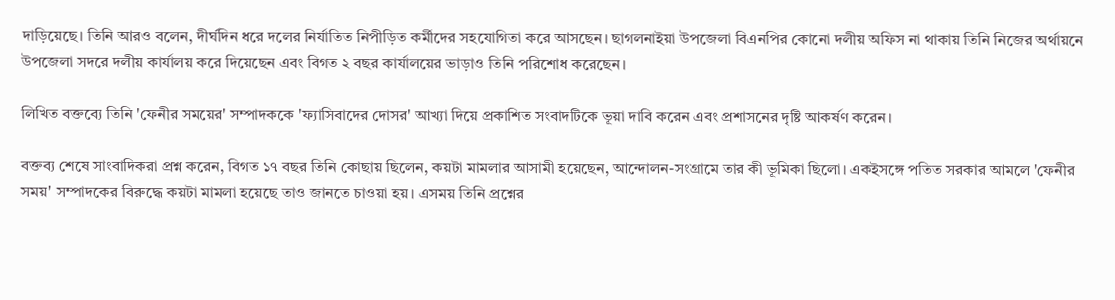দাড়িয়েছে। তিনি আরও বলেন, দীর্ঘদিন ধরে দলের নির্যাতিত নিপীড়িত কর্মীদের সহযোগিতা করে আসছেন। ছাগলনাইয়া উপজেলা বিএনপির কোনো দলীয় অফিস না থাকায় তিনি নিজের অর্থায়নে উপজেলা সদরে দলীয় কার্যালয় করে দিয়েছেন এবং বিগত ২ বছর কার্যালয়ের ভাড়াও তিনি পরিশোধ করেছেন।

লিখিত বক্তব্যে তিনি 'ফেনীর সময়ের' সম্পাদককে 'ফ্যাসিবাদের দোসর' আখ্যা দিয়ে প্রকাশিত সংবাদটিকে ভূয়া দাবি করেন এবং প্রশাসনের দৃষ্টি আকর্ষণ করেন।

বক্তব্য শেষে সাংবাদিকরা প্রশ্ন করেন, বিগত ১৭ বছর তিনি কোছায় ছিলেন, কয়টা মামলার আসামী হয়েছেন, আন্দোলন-সংগ্রামে তার কী ভূমিকা ছিলো। একইসঙ্গে পতিত সরকার আমলে 'ফেনীর সময়' সম্পাদকের বিরুদ্ধে কয়টা মামলা হয়েছে তাও জানতে চাওয়া হয়। এসময় তিনি প্রশ্নের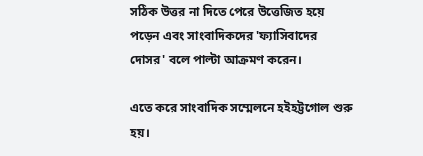সঠিক উত্তর না দিতে পেরে উত্তেজিত হয়ে পড়েন এবং সাংবাদিকদের 'ফ্যাসিবাদের দোসর' বলে পাল্টা আক্রমণ করেন।

এতে করে সাংবাদিক সম্মেলনে হইহট্টগোল শুরু হয়।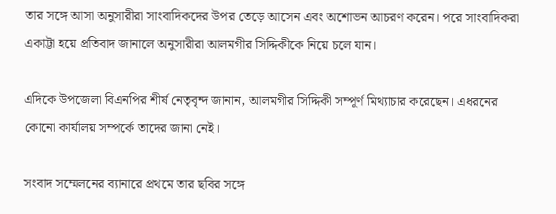তার সঙ্গে আসা অনুসারীরা সাংবাদিকদের উপর তেড়ে আসেন এবং অশোভন আচরণ করেন। পরে সাংবাদিকরা একাট্টা হয়ে প্রতিবাদ জানালে অনুসারীরা আলমগীর সিদ্দিকীকে নিয়ে চলে যান।

এদিকে উপজেলা বিএনপির শীর্ষ নেতৃবৃন্দ জানান, আলমগীর সিদ্দিকী সম্পূর্ণ মিথ্যাচার করেছেন। এধরনের কোনো কার্যালয় সম্পর্কে তাদের জানা নেই।

সংবাদ সম্মেলনের ব্যানারে প্রথমে তার ছবির সঙ্গে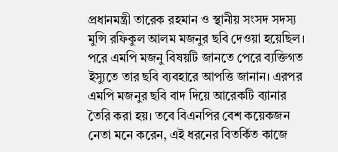প্রধানমন্ত্রী তারেক রহমান ও স্থানীয় সংসদ সদস্য মুন্সি রফিকুল আলম মজনুর ছবি দেওয়া হয়েছিল। পরে এমপি মজনু বিষয়টি জানতে পেরে ব্যক্তিগত ইস্যুতে তার ছবি ব্যবহারে আপত্তি জানান। এরপর এমপি মজনুর ছবি বাদ দিয়ে আরেকটি ব্যানার তৈরি করা হয়। তবে বিএনপির বেশ কয়েকজন নেতা মনে করেন, এই ধরনের বিতর্কিত কাজে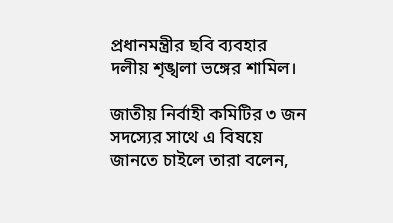প্রধানমন্ত্রীর ছবি ব্যবহার দলীয় শৃঙ্খলা ভঙ্গের শামিল।

জাতীয় নির্বাহী কমিটির ৩ জন সদস্যের সাথে এ বিষয়ে জানতে চাইলে তারা বলেন,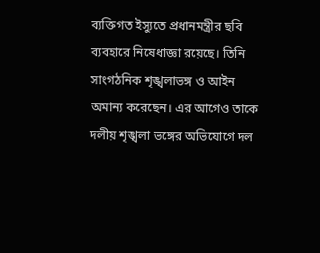ব্যক্তিগত ইস্যুতে প্রধানমন্ত্রীর ছবি ব্যবহারে নিষেধাজ্ঞা রয়েছে। তিনি সাংগঠনিক শৃঙ্খলাভঙ্গ ও আইন অমান্য করেছেন। এর আগেও তাকে দলীয় শৃঙ্খলা ভঙ্গের অভিযোগে দল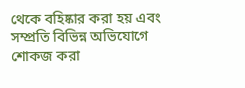থেকে বহিষ্কার করা হয় এবং সম্প্রতি বিভিন্ন অভিযোগে শোকজ করা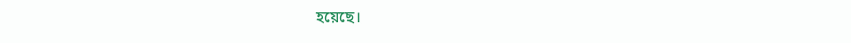হয়েছে।